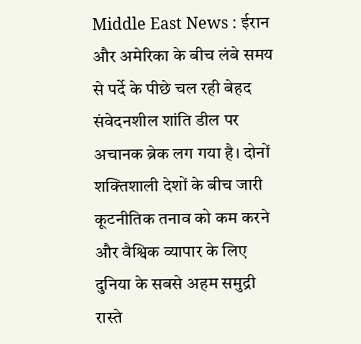Middle East News : ईरान और अमेरिका के बीच लंबे समय से पर्दे के पीछे चल रही बेहद संवेदनशील शांति डील पर अचानक ब्रेक लग गया है। दोनों शक्तिशाली देशों के बीच जारी कूटनीतिक तनाव को कम करने और वैश्विक व्यापार के लिए दुनिया के सबसे अहम समुद्री रास्ते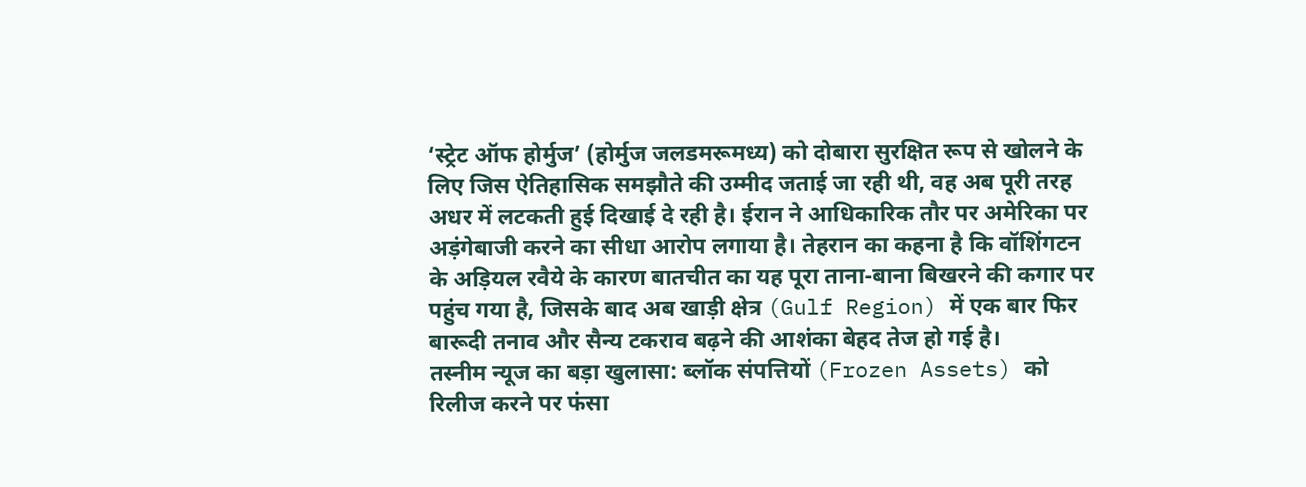‘स्ट्रेट ऑफ होर्मुज’ (होर्मुज जलडमरूमध्य) को दोबारा सुरक्षित रूप से खोलने के लिए जिस ऐतिहासिक समझौते की उम्मीद जताई जा रही थी, वह अब पूरी तरह अधर में लटकती हुई दिखाई दे रही है। ईरान ने आधिकारिक तौर पर अमेरिका पर अड़ंगेबाजी करने का सीधा आरोप लगाया है। तेहरान का कहना है कि वॉशिंगटन के अड़ियल रवैये के कारण बातचीत का यह पूरा ताना-बाना बिखरने की कगार पर पहुंच गया है, जिसके बाद अब खाड़ी क्षेत्र (Gulf Region) में एक बार फिर बारूदी तनाव और सैन्य टकराव बढ़ने की आशंका बेहद तेज हो गई है।
तस्नीम न्यूज का बड़ा खुलासा: ब्लॉक संपत्तियों (Frozen Assets) को रिलीज करने पर फंसा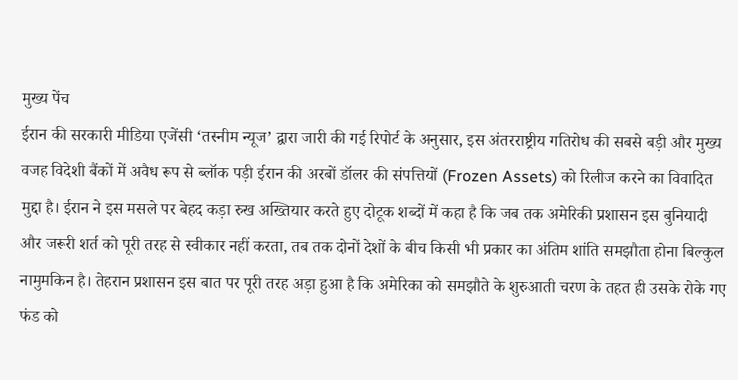मुख्य पेंच
ईरान की सरकारी मीडिया एजेंसी ‘तस्नीम न्यूज’ द्वारा जारी की गई रिपोर्ट के अनुसार, इस अंतरराष्ट्रीय गतिरोध की सबसे बड़ी और मुख्य वजह विदेशी बैंकों में अवैध रूप से ब्लॉक पड़ी ईरान की अरबों डॉलर की संपत्तियों (Frozen Assets) को रिलीज करने का विवादित मुद्दा है। ईरान ने इस मसले पर बेहद कड़ा रुख अख्तियार करते हुए दोटूक शब्दों में कहा है कि जब तक अमेरिकी प्रशासन इस बुनियादी और जरूरी शर्त को पूरी तरह से स्वीकार नहीं करता, तब तक दोनों देशों के बीच किसी भी प्रकार का अंतिम शांति समझौता होना बिल्कुल नामुमकिन है। तेहरान प्रशासन इस बात पर पूरी तरह अड़ा हुआ है कि अमेरिका को समझौते के शुरुआती चरण के तहत ही उसके रोके गए फंड को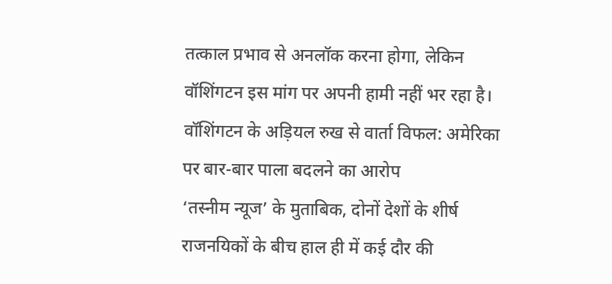तत्काल प्रभाव से अनलॉक करना होगा, लेकिन वॉशिंगटन इस मांग पर अपनी हामी नहीं भर रहा है।
वॉशिंगटन के अड़ियल रुख से वार्ता विफल: अमेरिका पर बार-बार पाला बदलने का आरोप
‘तस्नीम न्यूज’ के मुताबिक, दोनों देशों के शीर्ष राजनयिकों के बीच हाल ही में कई दौर की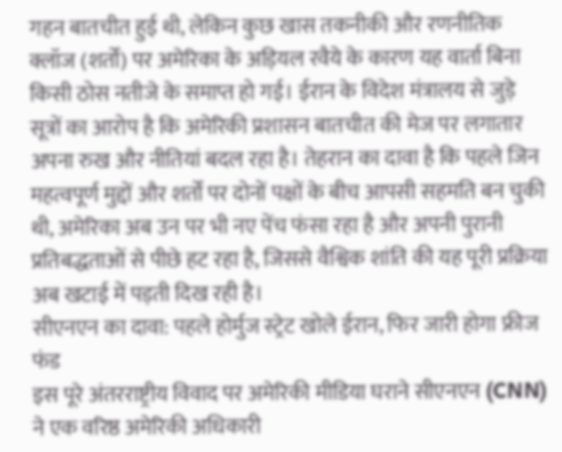गहन बातचीत हुई थी, लेकिन कुछ खास तकनीकी और रणनीतिक क्लॉज (शर्तों) पर अमेरिका के अड़ियल रवैये के कारण यह वार्ता बिना किसी ठोस नतीजे के समाप्त हो गई। ईरान के विदेश मंत्रालय से जुड़े सूत्रों का आरोप है कि अमेरिकी प्रशासन बातचीत की मेज पर लगातार अपना रुख और नीतियां बदल रहा है। तेहरान का दावा है कि पहले जिन महत्वपूर्ण मुद्दों और शर्तों पर दोनों पक्षों के बीच आपसी सहमति बन चुकी थी, अमेरिका अब उन पर भी नए पेंच फंसा रहा है और अपनी पुरानी प्रतिबद्धताओं से पीछे हट रहा है, जिससे वैश्विक शांति की यह पूरी प्रक्रिया अब खटाई में पड़ती दिख रही है।
सीएनएन का दावा: पहले होर्मुज स्ट्रेट खोले ईरान, फिर जारी होगा फ्रीज फंड
इस पूरे अंतरराष्ट्रीय विवाद पर अमेरिकी मीडिया घराने सीएनएन (CNN) ने एक वरिष्ठ अमेरिकी अधिकारी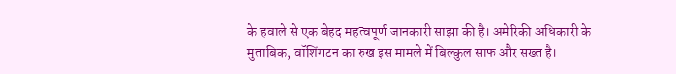के हवाले से एक बेहद महत्वपूर्ण जानकारी साझा की है। अमेरिकी अधिकारी के मुताबिक, वॉशिंगटन का रुख इस मामले में बिल्कुल साफ और सख्त है।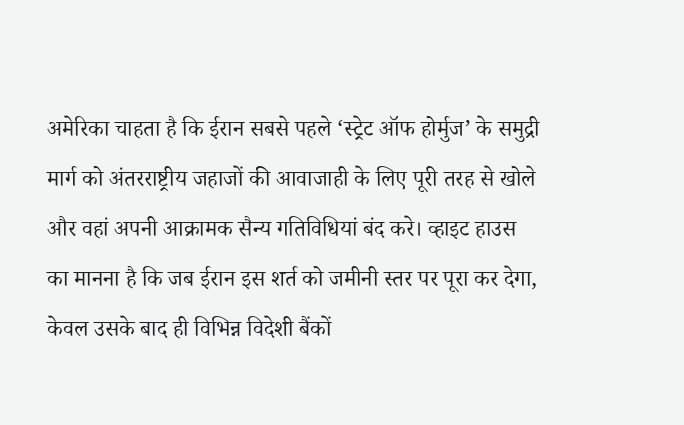अमेरिका चाहता है कि ईरान सबसे पहले ‘स्ट्रेट ऑफ होर्मुज’ के समुद्री मार्ग को अंतरराष्ट्रीय जहाजों की आवाजाही के लिए पूरी तरह से खोले और वहां अपनी आक्रामक सैन्य गतिविधियां बंद करे। व्हाइट हाउस का मानना है कि जब ईरान इस शर्त को जमीनी स्तर पर पूरा कर देगा, केवल उसके बाद ही विभिन्न विदेशी बैंकों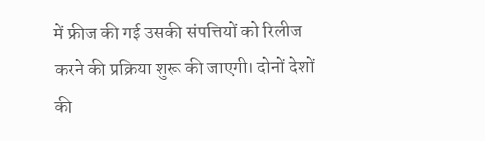में फ्रीज की गई उसकी संपत्तियों को रिलीज करने की प्रक्रिया शुरू की जाएगी। दोनों देशों की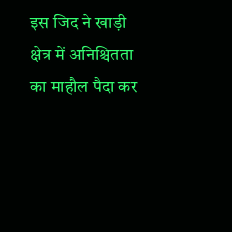इस जिद ने खाड़ी क्षेत्र में अनिश्चितता का माहौल पैदा कर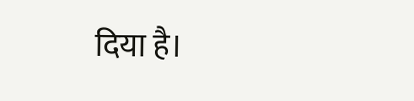दिया है।